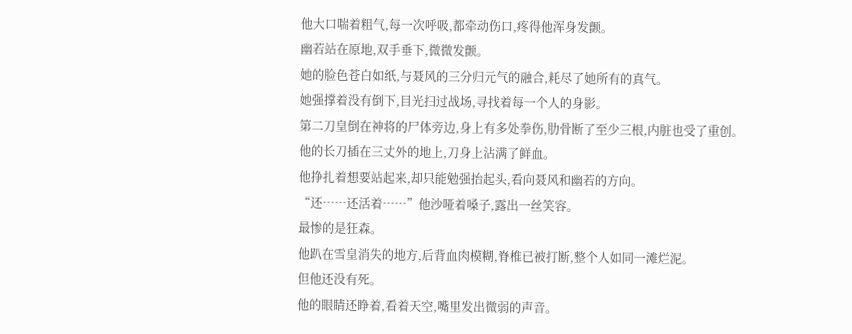他大口喘着粗气,每一次呼吸,都牵动伤口,疼得他浑身发颤。
幽若站在原地,双手垂下,微微发颤。
她的脸色苍白如纸,与聂风的三分归元气的融合,耗尽了她所有的真气。
她强撑着没有倒下,目光扫过战场,寻找着每一个人的身影。
第二刀皇倒在神将的尸体旁边,身上有多处拳伤,肋骨断了至少三根,内脏也受了重创。
他的长刀插在三丈外的地上,刀身上沾满了鲜血。
他挣扎着想要站起来,却只能勉强抬起头,看向聂风和幽若的方向。
“还……还活着……”他沙哑着嗓子,露出一丝笑容。
最惨的是狂森。
他趴在雪皇消失的地方,后背血肉模糊,脊椎已被打断,整个人如同一滩烂泥。
但他还没有死。
他的眼睛还睁着,看着天空,嘴里发出微弱的声音。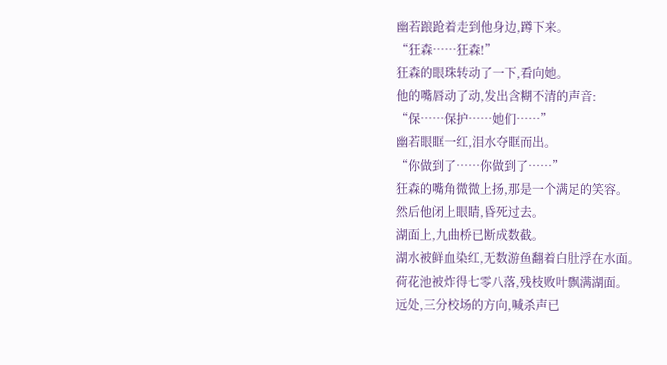幽若踉跄着走到他身边,蹲下来。
“狂森……狂森!”
狂森的眼珠转动了一下,看向她。
他的嘴唇动了动,发出含糊不清的声音:
“保……保护……她们……”
幽若眼眶一红,泪水夺眶而出。
“你做到了……你做到了……”
狂森的嘴角微微上扬,那是一个满足的笑容。
然后他闭上眼睛,昏死过去。
湖面上,九曲桥已断成数截。
湖水被鲜血染红,无数游鱼翻着白肚浮在水面。
荷花池被炸得七零八落,残枝败叶飘满湖面。
远处,三分校场的方向,喊杀声已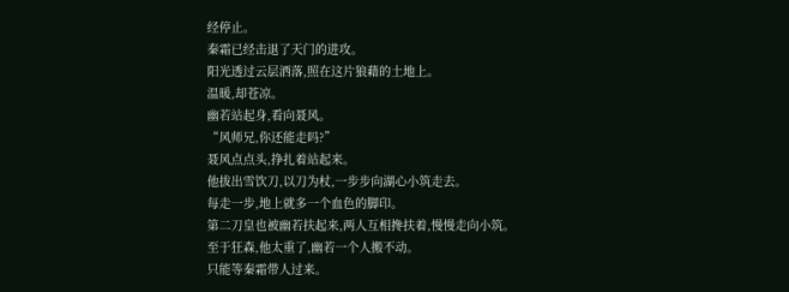经停止。
秦霜已经击退了天门的进攻。
阳光透过云层洒落,照在这片狼藉的土地上。
温暖,却苍凉。
幽若站起身,看向聂风。
“风师兄,你还能走吗?”
聂风点点头,挣扎着站起来。
他拔出雪饮刀,以刀为杖,一步步向湖心小筑走去。
每走一步,地上就多一个血色的脚印。
第二刀皇也被幽若扶起来,两人互相搀扶着,慢慢走向小筑。
至于狂森,他太重了,幽若一个人搬不动。
只能等秦霜带人过来。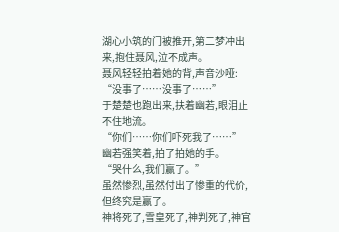湖心小筑的门被推开,第二梦冲出来,抱住聂风,泣不成声。
聂风轻轻拍着她的背,声音沙哑:
“没事了……没事了……”
于楚楚也跑出来,扶着幽若,眼泪止不住地流。
“你们……你们吓死我了……”
幽若强笑着,拍了拍她的手。
“哭什么,我们赢了。”
虽然惨烈,虽然付出了惨重的代价,但终究是赢了。
神将死了,雪皇死了,神判死了,神官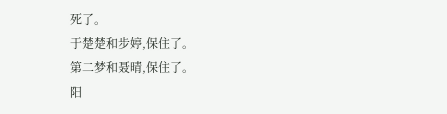死了。
于楚楚和步婷,保住了。
第二梦和聂晴,保住了。
阳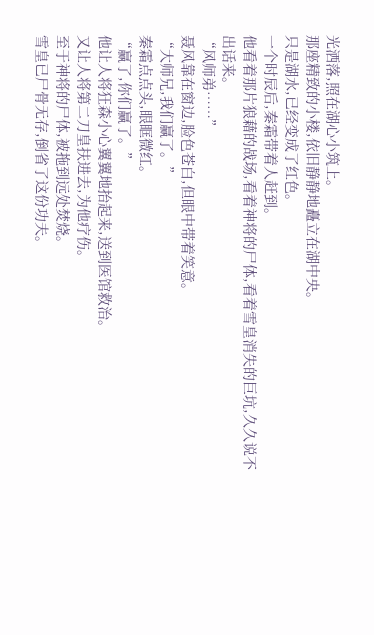光洒落,照在湖心小筑上。
那座精致的小楼,依旧静静地矗立在湖中央。
只是湖水,已经变成了红色。
一个时辰后,秦霜带着人赶到。
他看着那片狼藉的战场,看着神将的尸体,看着雪皇消失的巨坑,久久说不出话来。
“风师弟……”
聂风靠在窗边,脸色苍白,但眼中带着笑意。
“大师兄,我们赢了。”
秦霜点点头,眼眶微红。
“赢了,你们赢了。”
他让人将狂森小心翼翼地抬起来,送到医馆救治。
又让人将第二刀皇扶进去,为他疗伤。
至于神将的尸体,被拖到远处焚烧。
雪皇已尸骨无存,倒省了这份功夫。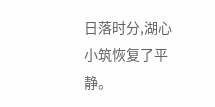日落时分,湖心小筑恢复了平静。